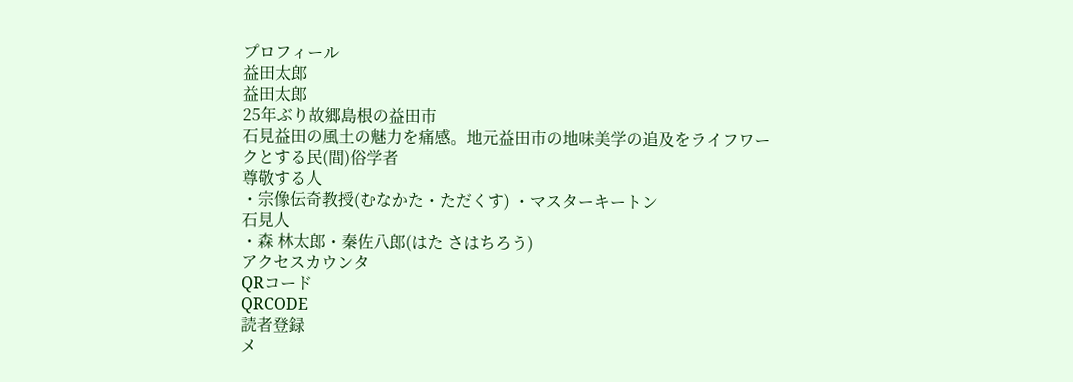プロフィール
益田太郎
益田太郎
25年ぶり故郷島根の益田市
石見益田の風土の魅力を痛感。地元益田市の地味美学の追及をライフワークとする民(間)俗学者
尊敬する人
・宗像伝奇教授(むなかた・ただくす) ・マスターキートン
石見人
・森 林太郎・秦佐八郎(はた さはちろう)
アクセスカウンタ
QRコード
QRCODE
読者登録
メ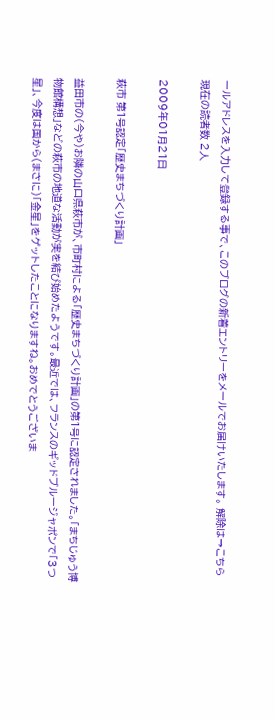ールアドレスを入力して登録する事で、このブログの新着エントリーをメールでお届けいたします。 解除は→こちら
現在の読者数 2人

2009年01月21日

萩市 第1号認定「歴史まちづくり計画」

益田市の(今や)お隣の山口県萩市が、市町村による「歴史まちづくり計画」の第1号に認定されました。「まちじゅう博物館構想」などの萩市の地道な活動が実を結び始めたようです。最近では、フランスのギッドブルージャポンで「3つ星」、今度は国から(まさに)「金星」をゲットしたことになりますね。おめでとうございま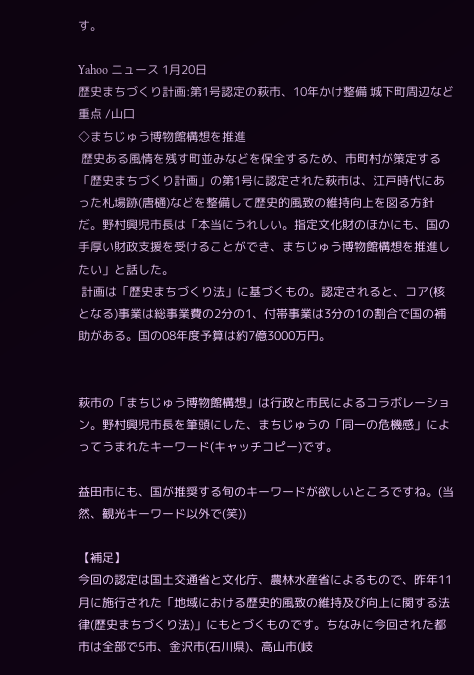す。

Yahoo ニュース 1月20日
歴史まちづくり計画:第1号認定の萩市、10年かけ整備 城下町周辺など重点 /山口
◇まちじゅう博物館構想を推進
 歴史ある風情を残す町並みなどを保全するため、市町村が策定する「歴史まちづくり計画」の第1号に認定された萩市は、江戸時代にあった札場跡(唐樋)などを整備して歴史的風致の維持向上を図る方針だ。野村興児市長は「本当にうれしい。指定文化財のほかにも、国の手厚い財政支援を受けることができ、まちじゅう博物館構想を推進したい」と話した。
 計画は「歴史まちづくり法」に基づくもの。認定されると、コア(核となる)事業は総事業費の2分の1、付帯事業は3分の1の割合で国の補助がある。国の08年度予算は約7億3000万円。


萩市の「まちじゅう博物館構想」は行政と市民によるコラボレーション。野村興児市長を筆頭にした、まちじゅうの「同一の危機感」によってうまれたキーワード(キャッチコピー)です。

益田市にも、国が推奨する旬のキーワードが欲しいところですね。(当然、観光キーワード以外で(笑))

【補足】
今回の認定は国土交通省と文化庁、農林水産省によるもので、昨年11月に施行された「地域における歴史的風致の維持及び向上に関する法律(歴史まちづくり法)」にもとづくものです。ちなみに今回された都市は全部で5市、金沢市(石川県)、高山市(岐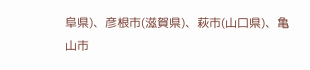阜県)、彦根市(滋賀県)、萩市(山口県)、亀山市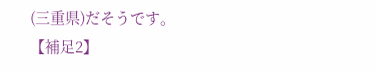(三重県)だそうです。
【補足2】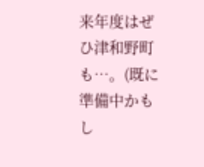来年度はぜひ津和野町も…。(既に準備中かもし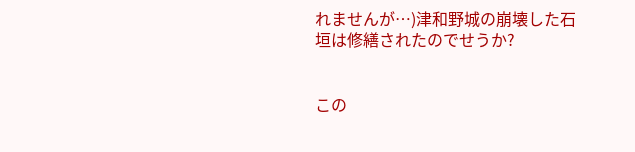れませんが…)津和野城の崩壊した石垣は修繕されたのでせうか?


この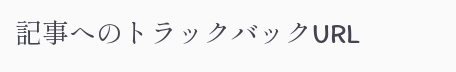記事へのトラックバックURL